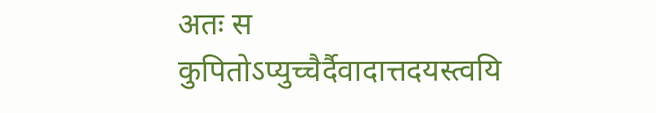अतः स कुपितोऽप्युच्चैर्दैवादात्तदयस्त्वयि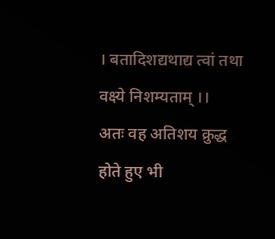। बतादिशद्यथाद्य त्वां तथा वक्ष्ये निशम्यताम् ।।
अतः वह अतिशय क्रुद्ध होते हुए भी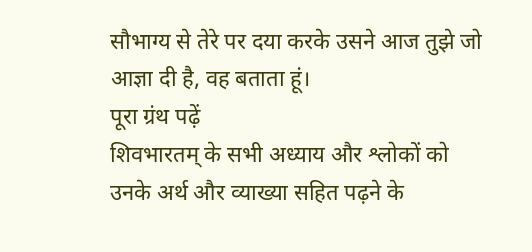सौभाग्य से तेरे पर दया करके उसने आज तुझे जो आज्ञा दी है, वह बताता हूं।
पूरा ग्रंथ पढ़ें
शिवभारतम् के सभी अध्याय और श्लोकों को उनके अर्थ और व्याख्या सहित पढ़ने के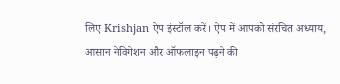लिए Krishjan ऐप इंस्टॉल करें। ऐप में आपको संरचित अध्याय, आसान नेविगेशन और ऑफलाइन पढ़ने की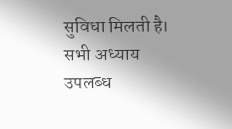सुविधा मिलती है।
सभी अध्याय उपलब्ध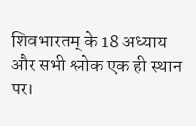शिवभारतम् के 18 अध्याय और सभी श्लोक एक ही स्थान पर।